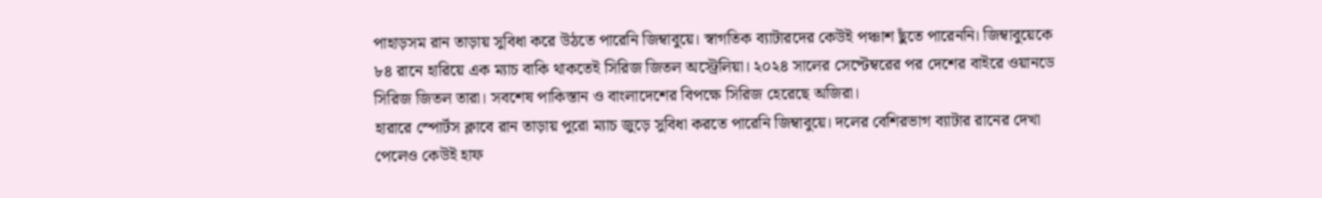পাহাড়সম রান তাড়ায় সুবিধা করে উঠতে পারেনি জিম্বাবুয়ে। স্বাগতিক ব্যাটারদের কেউই পঞ্চাশ ছুঁতে পারেননি। জিম্বাবুয়েকে ৮৪ রানে হারিয়ে এক ম্যাচ বাকি থাকতেই সিরিজ জিতল অস্ট্রেলিয়া। ২০২৪ সালের সেপ্টেম্বরের পর দেশের বাইরে ওয়ানডে সিরিজ জিতল তারা। সবশেষ পাকিস্তান ও বাংলাদেশের বিপক্ষে সিরিজ হেরেছে অজিরা।
হারারে স্পোর্টস ক্লাবে রান তাড়ায় পুরো ম্যাচ জুড়ে সুবিধা করতে পারেনি জিম্বাবুয়ে। দলের বেশিরভাগ ব্যাটার রানের দেখা পেলেও কেউই হাফ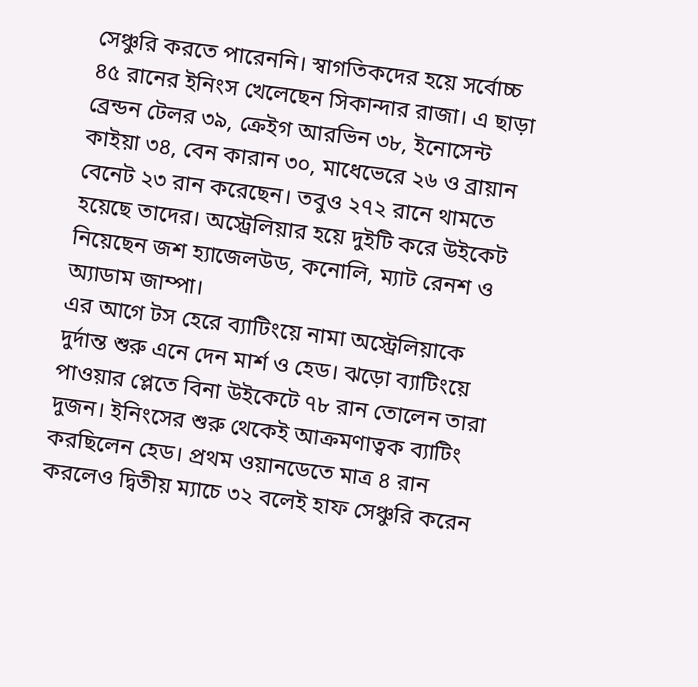সেঞ্চুরি করতে পারেননি। স্বাগতিকদের হয়ে সর্বোচ্চ ৪৫ রানের ইনিংস খেলেছেন সিকান্দার রাজা। এ ছাড়া ব্রেন্ডন টেলর ৩৯, ক্রেইগ আরভিন ৩৮, ইনোসেন্ট কাইয়া ৩৪, বেন কারান ৩০, মাধেভেরে ২৬ ও ব্রায়ান বেনেট ২৩ রান করেছেন। তবুও ২৭২ রানে থামতে হয়েছে তাদের। অস্ট্রেলিয়ার হয়ে দুইটি করে উইকেট নিয়েছেন জশ হ্যাজেলউড, কনোলি, ম্যাট রেনশ ও অ্যাডাম জাম্পা।
এর আগে টস হেরে ব্যাটিংয়ে নামা অস্ট্রেলিয়াকে দুর্দান্ত শুরু এনে দেন মার্শ ও হেড। ঝড়ো ব্যাটিংয়ে পাওয়ার প্লেতে বিনা উইকেটে ৭৮ রান তোলেন তারা দুজন। ইনিংসের শুরু থেকেই আক্রমণাত্বক ব্যাটিং করছিলেন হেড। প্রথম ওয়ানডেতে মাত্র ৪ রান করলেও দ্বিতীয় ম্যাচে ৩২ বলেই হাফ সেঞ্চুরি করেন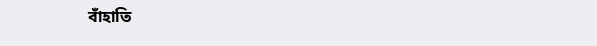বাঁহাতি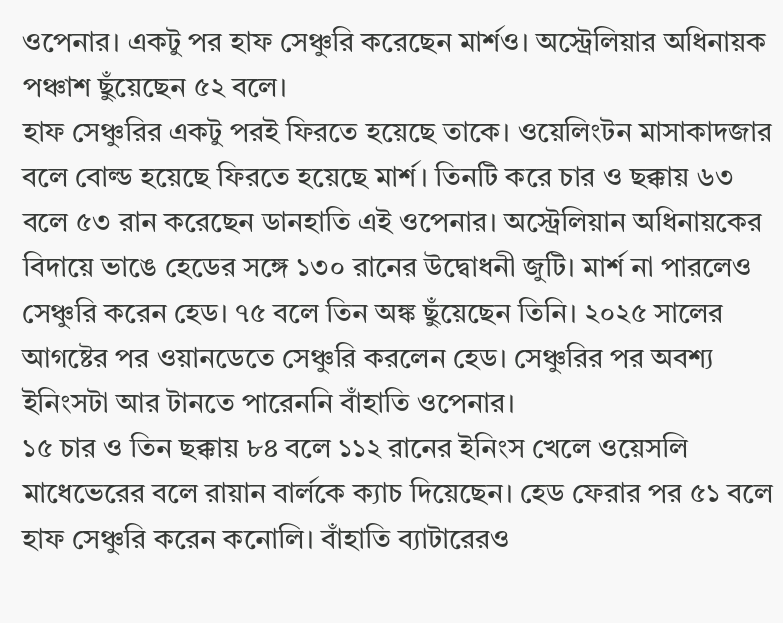ওপেনার। একটু পর হাফ সেঞ্চুরি করেছেন মার্শও। অস্ট্রেলিয়ার অধিনায়ক পঞ্চাশ ছুঁয়েছেন ৫২ বলে।
হাফ সেঞ্চুরির একটু পরই ফিরতে হয়েছে তাকে। ওয়েলিংটন মাসাকাদজার বলে বোল্ড হয়েছে ফিরতে হয়েছে মার্শ। তিনটি করে চার ও ছক্কায় ৬৩ বলে ৫৩ রান করেছেন ডানহাতি এই ওপেনার। অস্ট্রেলিয়ান অধিনায়কের বিদায়ে ভাঙে হেডের সঙ্গে ১৩০ রানের উদ্বোধনী জুটি। মার্শ না পারলেও সেঞ্চুরি করেন হেড। ৭৫ বলে তিন অঙ্ক ছুঁয়েছেন তিনি। ২০২৫ সালের আগষ্টের পর ওয়ানডেতে সেঞ্চুরি করলেন হেড। সেঞ্চুরির পর অবশ্য ইনিংসটা আর টানতে পারেননি বাঁহাতি ওপেনার।
১৫ চার ও তিন ছক্কায় ৮৪ বলে ১১২ রানের ইনিংস খেলে ওয়েসলি মাধেভেরের বলে রায়ান বার্লকে ক্যাচ দিয়েছেন। হেড ফেরার পর ৫১ বলে হাফ সেঞ্চুরি করেন কনোলি। বাঁহাতি ব্যাটারেরও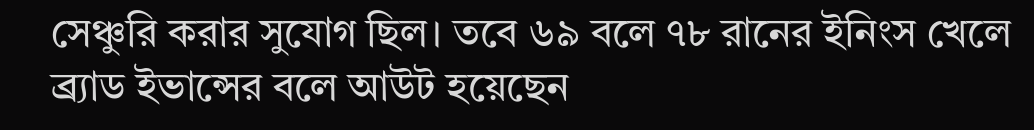সেঞ্চুরি করার সুযোগ ছিল। তবে ৬৯ বলে ৭৮ রানের ইনিংস খেলে ব্র্যাড ইভান্সের বলে আউট হয়েছেন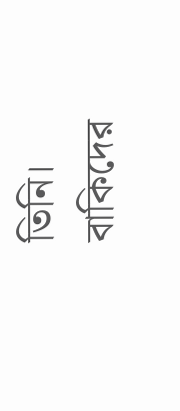তিনি। বাকিদের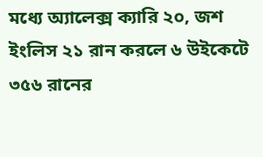মধ্যে অ্যালেক্স ক্যারি ২০, জশ ইংলিস ২১ রান করলে ৬ উইকেটে ৩৫৬ রানের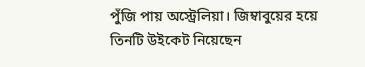পুঁজি পায় অস্ট্রেলিয়া। জিম্বাবুয়ের হয়ে তিনটি উইকেট নিয়েছেন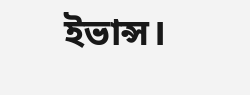ইভান্স।